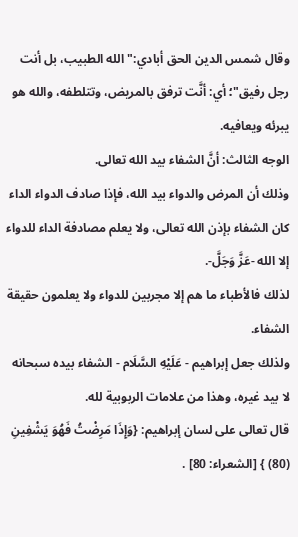وقال شمس الدين الحق أبادي:"الله الطبيب، بل أنت رجل رفيق"؛ أي: أنَّت ترفق بالمريض، وتتلطفه، والله هو يبرئه ويعافيه.
الوجه الثالث: أنَّ الشفاء بيد الله تعالى.
وذلك أن المرض والدواء بيد الله، فإذا صادف الدواء الداء كان الشفاء بإذن الله تعالى، ولا يعلم مصادفة الداء للدواء إلا الله -عَزَّ وَجَلَّ-.
لذلك فالأطباء ما هم إلا مجربين للدواء ولا يعلمون حقيقة الشفاء.
ولذلك جعل إبراهيم - عَلَيْهِ السَّلَام - الشفاء بيده سبحانه لا بيد غيره، وهذا من علامات الربوبية لله.
قال تعالى على لسان إبراهيم: {وَإِذَا مَرِضْتُ فَهُوَ يَشْفِينِ (80) } [الشعراء: 80] .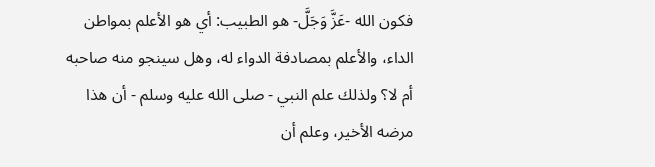فكون الله -عَزَّ وَجَلَّ- هو الطبيب: أي هو الأعلم بمواطن الداء، والأعلم بمصادفة الدواء له، وهل سينجو منه صاحبه أم لا؟ ولذلك علم النبي - صلى الله عليه وسلم - أن هذا مرضه الأخير، وعلم أن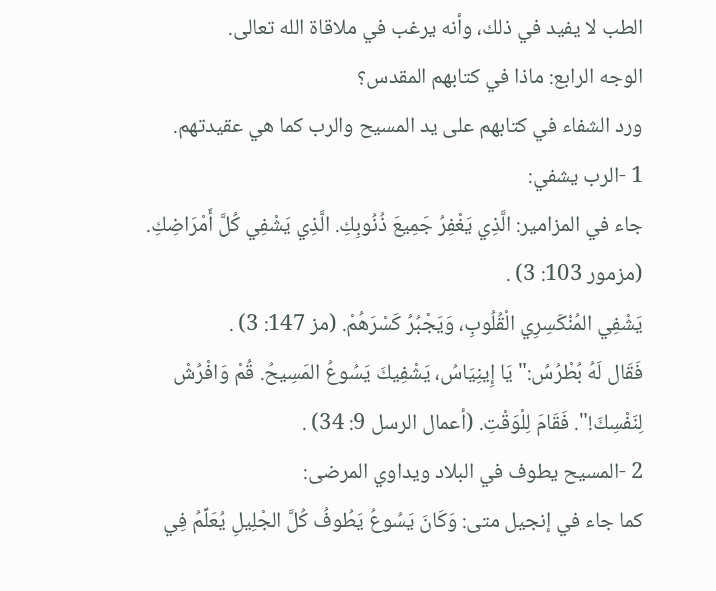الطب لا يفيد في ذلك، وأنه يرغب في ملاقاة الله تعالى.
الوجه الرابع: ماذا في كتابهم المقدس؟
ورد الشفاء في كتابهم على يد المسيح والرب كما هي عقيدتهم.
1 -الرب يشفي:
جاء في المزامير: الَّذِي يَغْفِرُ جَمِيعَ ذُنُوبِكِ. الَّذِي يَشْفِي كُلَّ أَمْرَاضِكِ. (مزمور 103: 3) .
يَشْفِي المُنْكَسِرِي الْقُلُوبِ، وَيَجْبُرُ كَسْرَهُمْ. (مز 147: 3) .
فَقَال لَهُ بُطْرُسُ:"يَا إِينِيَاسُ، يَشْفِيكَ يَسُوعُ المَسِيحُ. قُمْ وَافْرُشْ لِنَفْسِكَ!". فَقَامَ لِلْوَقْتِ. (أعمال الرسل 9: 34) .
2 -المسيح يطوف في البلاد ويداوي المرضى:
كما جاء في إنجيل متى: وَكَانَ يَسُوعُ يَطُوفُ كُلَّ الجْلِيلِ يُعَلِّمُ فِي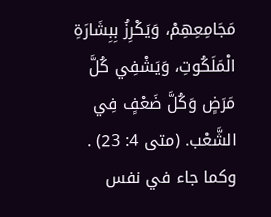مَجَامِعِهِمْ، وَيَكْرِزُ بِبِشَارَةِ الْمَلَكُوتِ، وَيَشْفِي كُلَّ مَرَضٍ وَكُلَّ ضَعْفٍ فِي الشَّعْب. (متى 4: 23) .
وكما جاء في نفس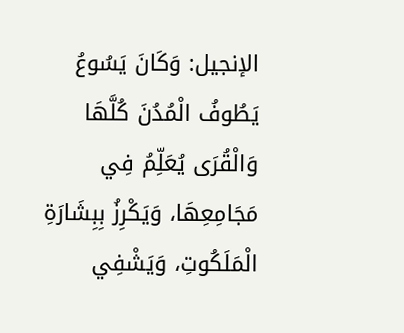الإنجيل: وَكَانَ يَسُوعُ يَطُوفُ الْمُدُنَ كُلَّهَا وَالْقُرَى يُعَلِّمُ فِي مَجَامِعِهَا، وَيَكْرِزُ بِبِشَارَةِ الْمَلَكُوتِ، وَيَشْفِي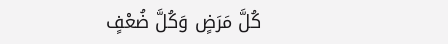كُلَّ مَرَضٍ وَكُلَّ ضُعْفٍ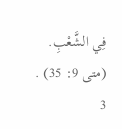فِي الشَّعْبِ. (متى 9: 35) .
3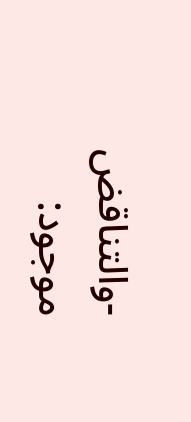-والتناقض موجود: